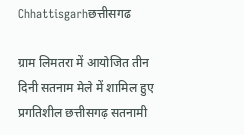Chhattisgarhछत्तीसगढ

ग्राम लिमतरा में आयोजित तीन दिनी सतनाम मेले में शामिल हुए प्रगतिशील छत्तीसगढ़ सतनामी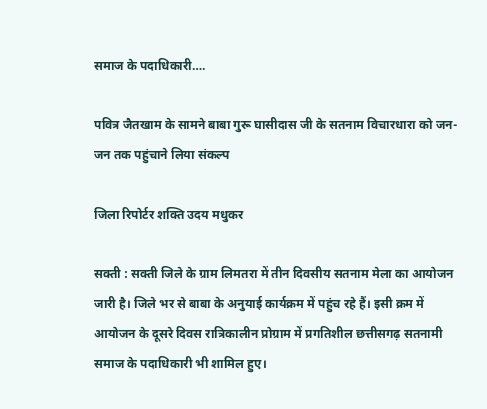समाज के पदाधिकारी….

पवित्र जैतखाम के सामने बाबा गुरू घासीदास जी के सतनाम विचारधारा को जन-जन तक पहुंचाने लिया संकल्प

जिला रिपोर्टर शक्ति उदय मधुकर

सक्ती : सक्ती जिले के ग्राम लिमतरा में तीन दिवसीय सतनाम मेला का आयोजन जारी है। जिले भर से बाबा के अनुयाई कार्यक्रम में पहुंच रहे हैं। इसी क्रम में आयोजन के दूसरे दिवस रात्रिकालीन प्रोग्राम में प्रगतिशील छत्तीसगढ़ सतनामी समाज के पदाधिकारी भी शामिल हुए।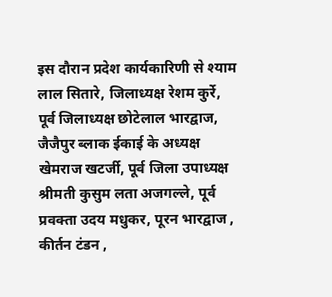इस दौरान प्रदेश कार्यकारिणी से श्याम लाल सितारे, जिलाध्यक्ष रेशम कुर्रे, पूर्व जिलाध्यक्ष छोटेलाल भारद्वाज, जैजैपुर ब्लाक ईकाई के अध्यक्ष खेमराज खटर्जी, पूर्व जिला उपाध्यक्ष श्रीमती कुसुम लता अजगल्ले, पूर्व प्रवक्ता उदय मधुकर, पूरन भारद्वाज , कीर्तन टंडन ,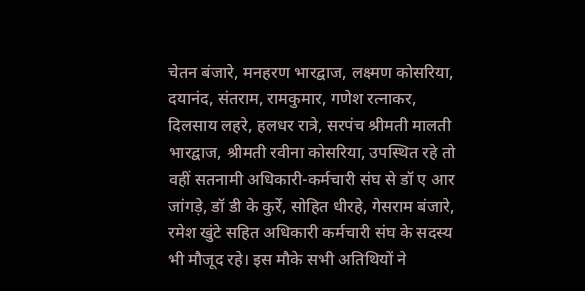चेतन बंजारे, मनहरण भारद्वाज, लक्ष्मण कोसरिया, दयानंद, संतराम, रामकुमार, गणेश रत्नाकर, दिलसाय लहरे, हलधर रात्रे, सरपंच श्रीमती मालती भारद्वाज, श्रीमती रवीना कोसरिया, उपस्थित रहे तो वहीं सतनामी अधिकारी-कर्मचारी संघ से डॉ ए आर जांगड़े, डॉ डी के कुर्रे, सोहित धीरहे, गेसराम बंजारे, रमेश खुंटे सहित अधिकारी कर्मचारी संघ के सदस्य भी मौजूद रहे। इस मौके ‌सभी अतिथियों ने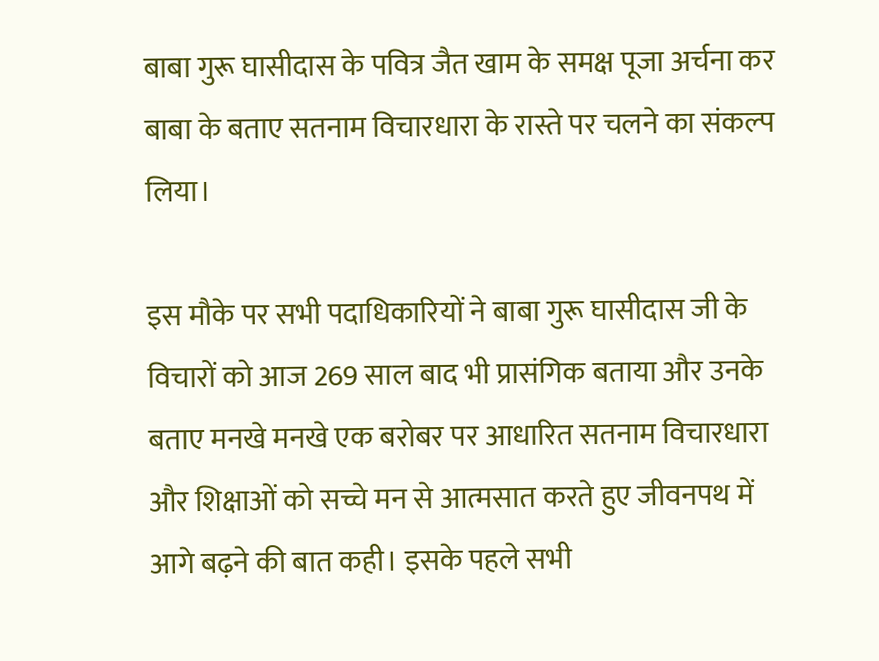बाबा गुरू घासीदास के पवित्र जैत खाम के समक्ष पूजा अर्चना कर बाबा के बताए सतनाम विचारधारा के रास्ते पर चलने का संकल्प लिया।

इस मौके पर सभी पदाधिकारियों ने बाबा गुरू घासीदास जी के विचारों को आज 269 साल बाद भी प्रासंगिक बताया और उनके बताए मनखे मनखे एक बरोबर पर आधारित सतनाम विचारधारा और शिक्षाओं को सच्चे मन से आत्मसात करते हुए जीवनपथ में आगे बढ़ने की बात कही। इसके पहले सभी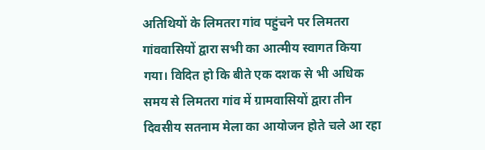अतिथियों के लिमतरा गांव पहुंचने पर लिमतरा गांववासियों द्वारा सभी का आत्मीय स्वागत किया गया। विदित हो कि बीते एक दशक से भी अधिक समय से लिमतरा गांव में ग्रामवासियों द्वारा तीन दिवसीय सतनाम मेला का आयोजन होते चले आ रहा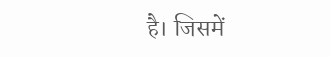है। जिसमें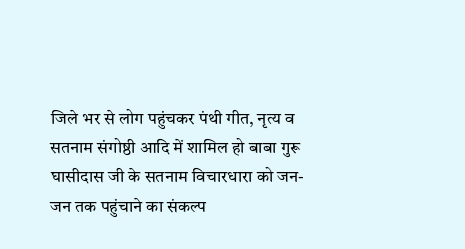जिले भर से लोग पहुंचकर पंथी गीत, नृत्य व सतनाम संगोष्ठी आदि में शामिल हो बाबा गुरू घासीदास जी के सतनाम विचारधारा को जन-जन तक पहुंचाने का संकल्प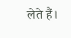लेते हैं।